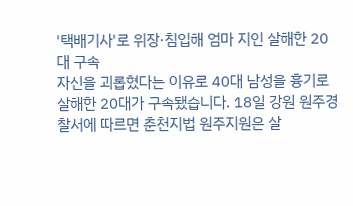'택배기사'로 위장·침입해 엄마 지인 살해한 20대 구속
자신을 괴롭혔다는 이유로 40대 남성을 흉기로 살해한 20대가 구속됐습니다. 18일 강원 원주경찰서에 따르면 춘천지법 원주지원은 살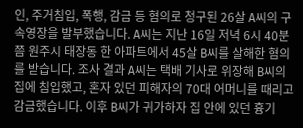인, 주거침입, 폭행, 감금 등 혐의로 청구된 26살 A씨의 구속영장을 발부했습니다. A씨는 지난 16일 저녁 6시 40분쯤 원주시 태장동 한 아파트에서 45살 B씨를 살해한 혐의를 받습니다. 조사 결과 A씨는 택배 기사로 위장해 B씨의 집에 침입했고, 혼자 있던 피해자의 70대 어머니를 때리고 감금했습니다. 이후 B씨가 귀가하자 집 안에 있던 흉기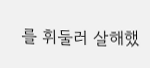를 휘둘러 살해했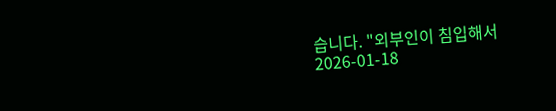습니다. "외부인이 침입해서
2026-01-18